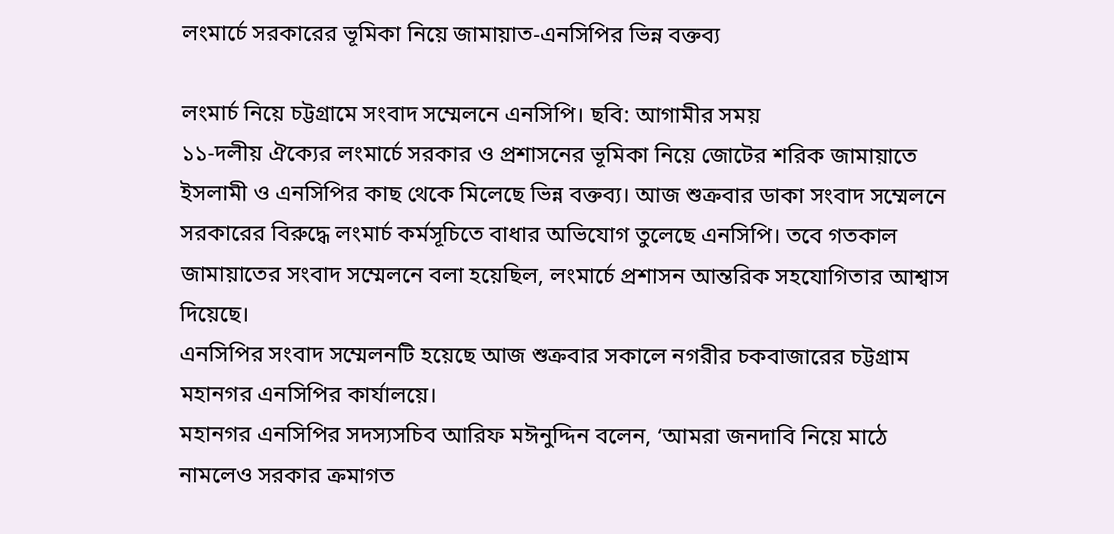লংমার্চে সরকারের ভূমিকা নিয়ে জামায়াত-এনসিপির ভিন্ন বক্তব্য

লংমার্চ নিয়ে চট্টগ্রামে সংবাদ সম্মেলনে এনসিপি। ছবি: আগামীর সময়
১১-দলীয় ঐক্যের লংমার্চে সরকার ও প্রশাসনের ভূমিকা নিয়ে জোটের শরিক জামায়াতে ইসলামী ও এনসিপির কাছ থেকে মিলেছে ভিন্ন বক্তব্য। আজ শুক্রবার ডাকা সংবাদ সম্মেলনে সরকারের বিরুদ্ধে লংমার্চ কর্মসূচিতে বাধার অভিযোগ তুলেছে এনসিপি। তবে গতকাল জামায়াতের সংবাদ সম্মেলনে বলা হয়েছিল, লংমার্চে প্রশাসন আন্তরিক সহযোগিতার আশ্বাস দিয়েছে।
এনসিপির সংবাদ সম্মেলনটি হয়েছে আজ শুক্রবার সকালে নগরীর চকবাজারের চট্টগ্রাম মহানগর এনসিপির কার্যালয়ে।
মহানগর এনসিপির সদস্যসচিব আরিফ মঈনুদ্দিন বলেন, ‘আমরা জনদাবি নিয়ে মাঠে নামলেও সরকার ক্রমাগত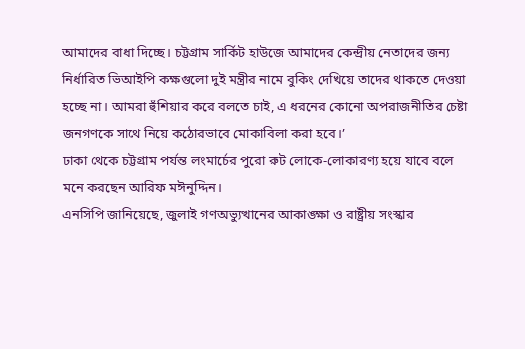আমাদের বাধা দিচ্ছে। চট্টগ্রাম সার্কিট হাউজে আমাদের কেন্দ্রীয় নেতাদের জন্য নির্ধারিত ভিআইপি কক্ষগুলো দুই মন্ত্রীর নামে বুকিং দেখিয়ে তাদের থাকতে দেওয়া হচ্ছে না। আমরা হুঁশিয়ার করে বলতে চাই, এ ধরনের কোনো অপরাজনীতির চেষ্টা জনগণকে সাথে নিয়ে কঠোরভাবে মোকাবিলা করা হবে।’
ঢাকা থেকে চট্টগ্রাম পর্যন্ত লংমার্চের পুরো রুট লোকে-লোকারণ্য হয়ে যাবে বলে মনে করছেন আরিফ মঈনুদ্দিন।
এনসিপি জানিয়েছে, জুলাই গণঅভ্যুত্থানের আকাঙ্ক্ষা ও রাষ্ট্রীয় সংস্কার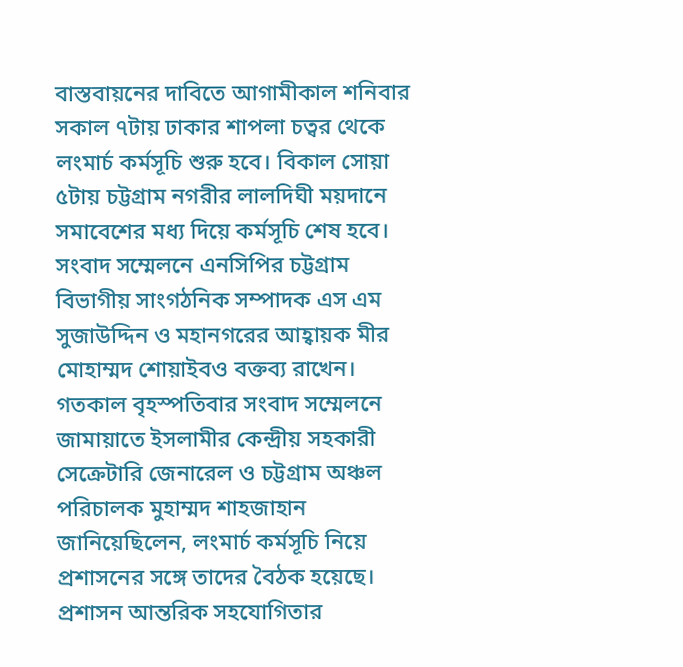বাস্তবায়নের দাবিতে আগামীকাল শনিবার সকাল ৭টায় ঢাকার শাপলা চত্বর থেকে লংমার্চ কর্মসূচি শুরু হবে। বিকাল সোয়া ৫টায় চট্টগ্রাম নগরীর লালদিঘী ময়দানে সমাবেশের মধ্য দিয়ে কর্মসূচি শেষ হবে।
সংবাদ সম্মেলনে এনসিপির চট্টগ্রাম বিভাগীয় সাংগঠনিক সম্পাদক এস এম সুজাউদ্দিন ও মহানগরের আহ্বায়ক মীর মোহাম্মদ শোয়াইবও বক্তব্য রাখেন।
গতকাল বৃহস্পতিবার সংবাদ সম্মেলনে জামায়াতে ইসলামীর কেন্দ্রীয় সহকারী সেক্রেটারি জেনারেল ও চট্টগ্রাম অঞ্চল পরিচালক মুহাম্মদ শাহজাহান জানিয়েছিলেন, লংমার্চ কর্মসূচি নিয়ে প্রশাসনের সঙ্গে তাদের বৈঠক হয়েছে। প্রশাসন আন্তরিক সহযোগিতার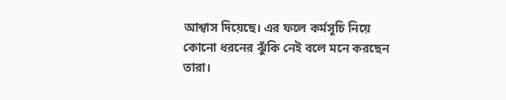আশ্বাস দিয়েছে। এর ফলে কর্মসূচি নিয়ে কোনো ধরনের ঝুঁকি নেই বলে মনে করছেন তারা।